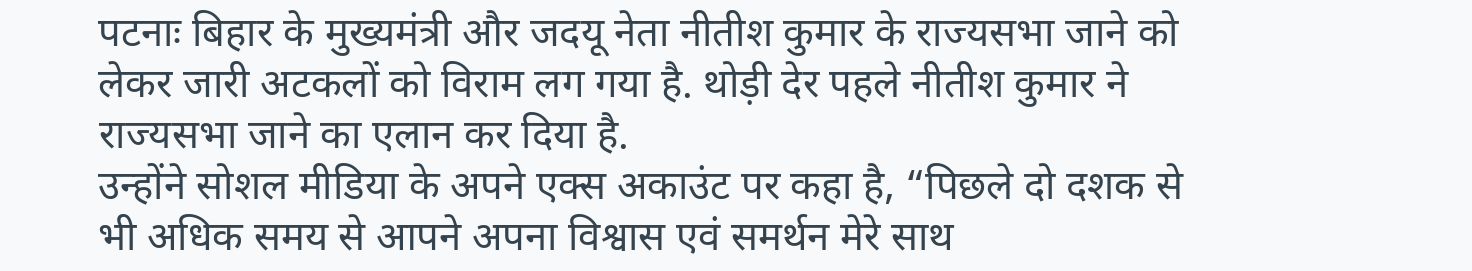पटनाः बिहार के मुख्यमंत्री और जदयू नेता नीतीश कुमार के राज्यसभा जाने को लेकर जारी अटकलों को विराम लग गया है. थोड़ी देर पहले नीतीश कुमार ने राज्यसभा जाने का एलान कर दिया है.
उन्होंने सोशल मीडिया के अपने एक्स अकाउंट पर कहा है, “पिछले दो दशक से भी अधिक समय से आपने अपना विश्वास एवं समर्थन मेरे साथ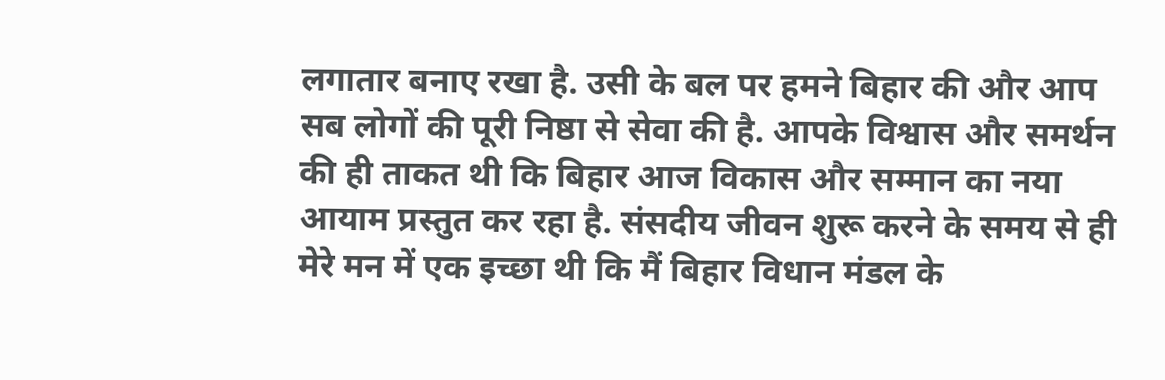लगातार बनाए रखा है. उसी के बल पर हमने बिहार की और आप सब लोगों की पूरी निष्ठा से सेवा की है. आपके विश्वास और समर्थन की ही ताकत थी कि बिहार आज विकास और सम्मान का नया आयाम प्रस्तुत कर रहा है. संसदीय जीवन शुरू करने के समय से ही मेरे मन में एक इच्छा थी कि मैं बिहार विधान मंडल के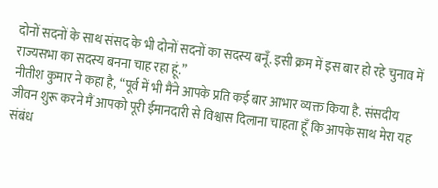दोनों सदनों के साथ संसद के भी दोनों सदनों का सदस्य बनूँ. इसी क्रम में इस बार हो रहे चुनाव में राज्यसभा का सदस्य बनना चाह रहा हूं.”
नीतीश कुमार ने कहा है, “पूर्व में भी मैंने आपके प्रति कई बार आभार व्यक्त किया है. संसदीय जीवन शुरू करने मैं आपको पूरी ईमानदारी से विश्वास दिलाना चाहता हूँ कि आपके साथ मेरा यह संबंध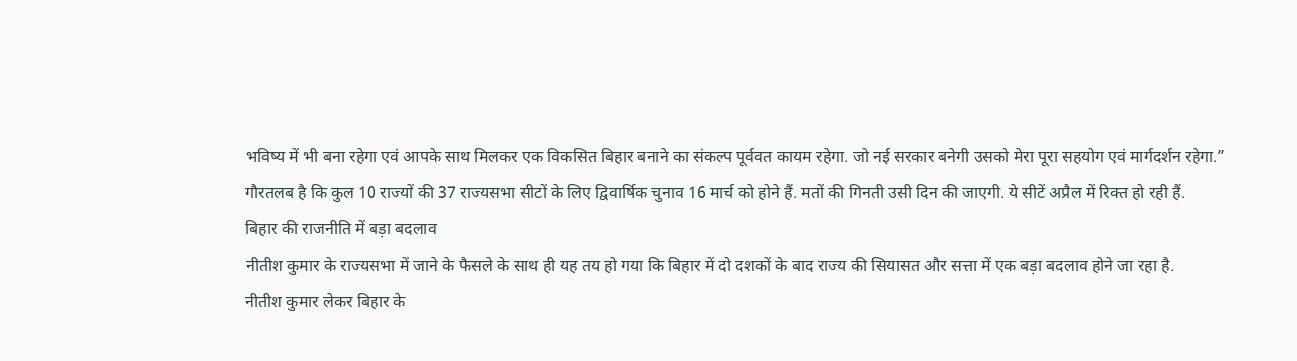भविष्य में भी बना रहेगा एवं आपके साथ मिलकर एक विकसित बिहार बनाने का संकल्प पूर्ववत कायम रहेगा. जो नई सरकार बनेगी उसको मेरा पूरा सहयोग एवं मार्गदर्शन रहेगा.”
गौरतलब है कि कुल 10 राज्यों की 37 राज्यसभा सीटों के लिए द्विवार्षिक चुनाव 16 मार्च को होने हैं. मतों की गिनती उसी दिन की जाएगी. ये सीटें अप्रैल में रिक्त हो रही हैं.
बिहार की राजनीति में बड़ा बदलाव
नीतीश कुमार के राज्यसभा में जाने के फैसले के साथ ही यह तय हो गया कि बिहार में दो दशकों के बाद राज्य की सियासत और सत्ता में एक बड़ा बदलाव होने जा रहा है.
नीतीश कुमार लेकर बिहार के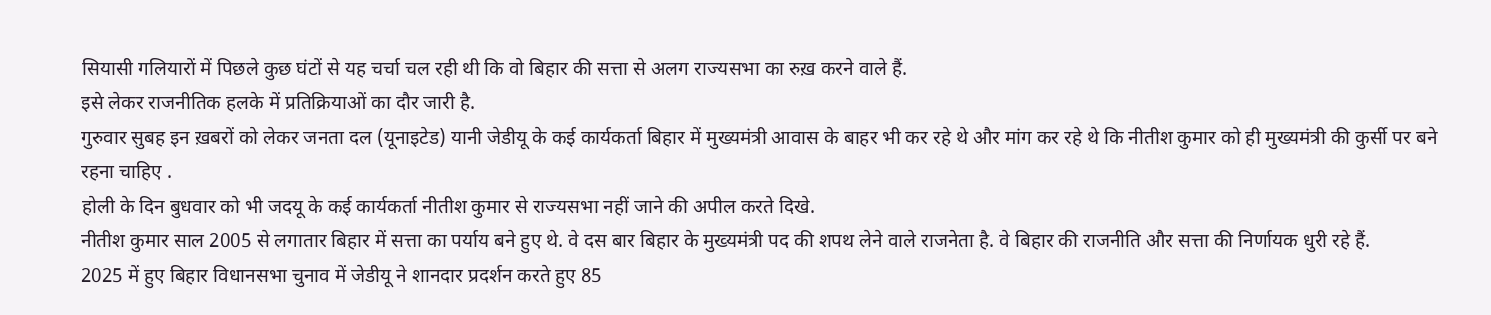सियासी गलियारों में पिछले कुछ घंटों से यह चर्चा चल रही थी कि वो बिहार की सत्ता से अलग राज्यसभा का रुख़ करने वाले हैं.
इसे लेकर राजनीतिक हलके में प्रतिक्रियाओं का दौर जारी है.
गुरुवार सुबह इन ख़बरों को लेकर जनता दल (यूनाइटेड) यानी जेडीयू के कई कार्यकर्ता बिहार में मुख्यमंत्री आवास के बाहर भी कर रहे थे और मांग कर रहे थे कि नीतीश कुमार को ही मुख्यमंत्री की कुर्सी पर बने रहना चाहिए .
होली के दिन बुधवार को भी जदयू के कई कार्यकर्ता नीतीश कुमार से राज्यसभा नहीं जाने की अपील करते दिखे.
नीतीश कुमार साल 2005 से लगातार बिहार में सत्ता का पर्याय बने हुए थे. वे दस बार बिहार के मुख्यमंत्री पद की शपथ लेने वाले राजनेता है. वे बिहार की राजनीति और सत्ता की निर्णायक धुरी रहे हैं.
2025 में हुए बिहार विधानसभा चुनाव में जेडीयू ने शानदार प्रदर्शन करते हुए 85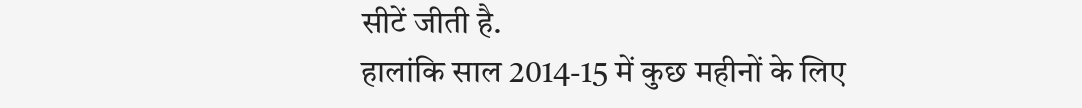सीटें जीती है.
हालांकि साल 2014-15 में कुछ महीनों के लिए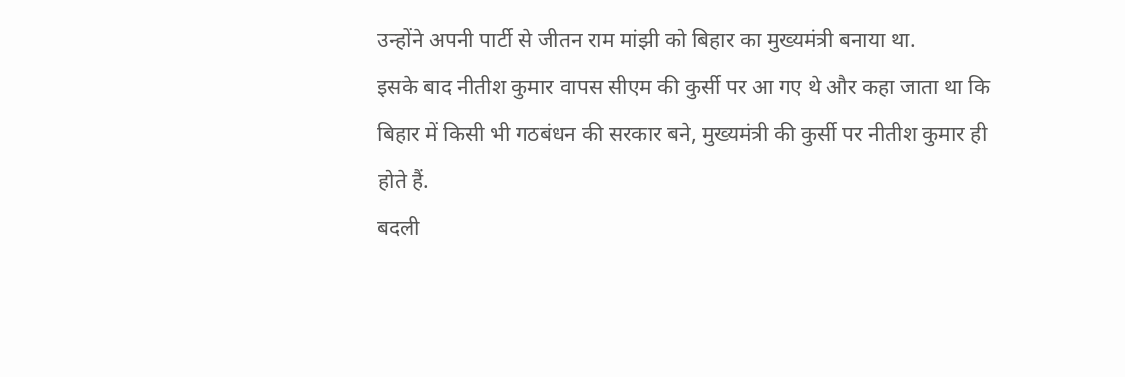उन्होंने अपनी पार्टी से जीतन राम मांझी को बिहार का मुख्यमंत्री बनाया था.
इसके बाद नीतीश कुमार वापस सीएम की कुर्सी पर आ गए थे और कहा जाता था कि बिहार में किसी भी गठबंधन की सरकार बने, मुख्यमंत्री की कुर्सी पर नीतीश कुमार ही होते हैं.
बदली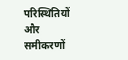परिस्थितियों और समीकरणों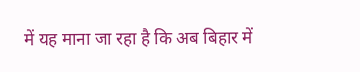में यह माना जा रहा है कि अब बिहार में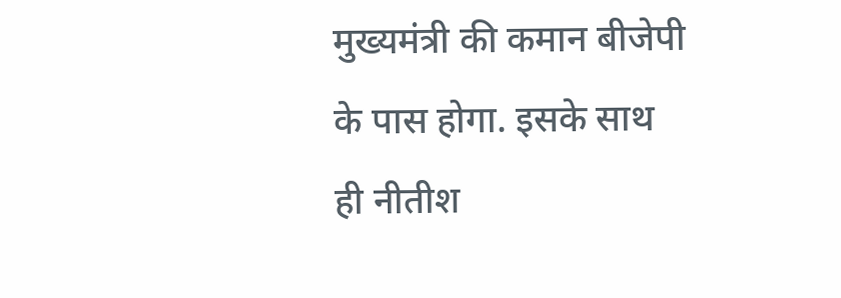मुख्यमंत्री की कमान बीजेपी के पास होगा. इसके साथ ही नीतीश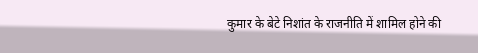कुमार के बेटे निशांत के राजनीति में शामिल होने की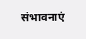संभावनाएं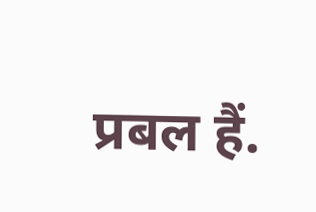प्रबल हैं.